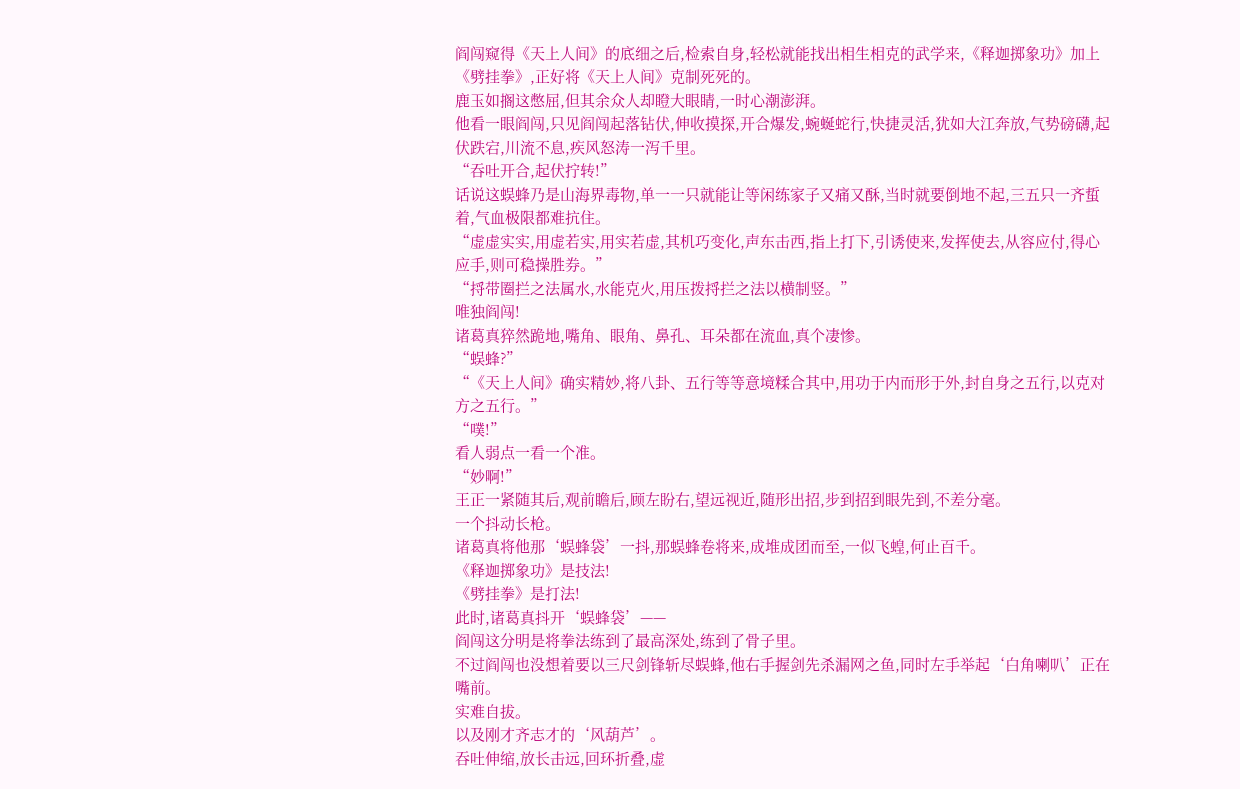阎闯窥得《天上人间》的底细之后,检索自身,轻松就能找出相生相克的武学来,《释迦掷象功》加上《劈挂拳》,正好将《天上人间》克制死死的。
鹿玉如搁这憋屈,但其余众人却瞪大眼睛,一时心潮澎湃。
他看一眼阎闯,只见阎闯起落钻伏,伸收摸探,开合爆发,蜿蜒蛇行,快捷灵活,犹如大江奔放,气势磅礴,起伏跌宕,川流不息,疾风怒涛一泻千里。
“吞吐开合,起伏拧转!”
话说这蜈蜂乃是山海界毒物,单一一只就能让等闲练家子又痛又酥,当时就要倒地不起,三五只一齐蜇着,气血极限都难抗住。
“虚虚实实,用虚若实,用实若虚,其机巧变化,声东击西,指上打下,引诱使来,发挥使去,从容应付,得心应手,则可稳操胜券。”
“捋带圈拦之法属水,水能克火,用压拨捋拦之法以横制竖。”
唯独阎闯!
诸葛真猝然跪地,嘴角、眼角、鼻孔、耳朵都在流血,真个凄惨。
“蜈蜂?”
“《天上人间》确实精妙,将八卦、五行等等意境糅合其中,用功于内而形于外,封自身之五行,以克对方之五行。”
“噗!”
看人弱点一看一个准。
“妙啊!”
王正一紧随其后,观前瞻后,顾左盼右,望远视近,随形出招,步到招到眼先到,不差分毫。
一个抖动长枪。
诸葛真将他那‘蜈蜂袋’一抖,那蜈蜂卷将来,成堆成团而至,一似飞蝗,何止百千。
《释迦掷象功》是技法!
《劈挂拳》是打法!
此时,诸葛真抖开‘蜈蜂袋’——
阎闯这分明是将拳法练到了最高深处,练到了骨子里。
不过阎闯也没想着要以三尺剑锋斩尽蜈蜂,他右手握剑先杀漏网之鱼,同时左手举起‘白角喇叭’正在嘴前。
实难自拔。
以及刚才齐志才的‘风葫芦’。
吞吐伸缩,放长击远,回环折叠,虚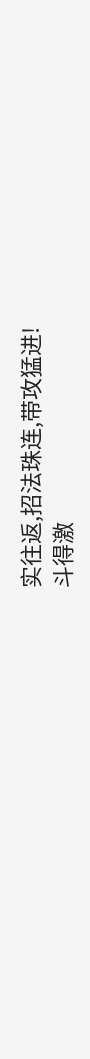实往返,招法珠连,带攻猛进!
斗得激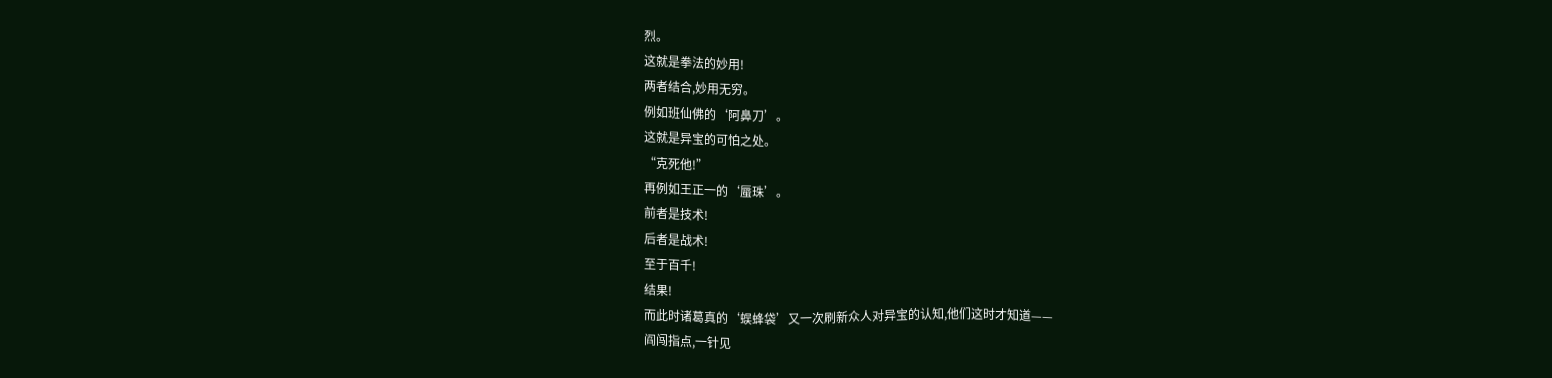烈。
这就是拳法的妙用!
两者结合,妙用无穷。
例如班仙佛的‘阿鼻刀’。
这就是异宝的可怕之处。
“克死他!”
再例如王正一的‘蜃珠’。
前者是技术!
后者是战术!
至于百千!
结果!
而此时诸葛真的‘蜈蜂袋’又一次刷新众人对异宝的认知,他们这时才知道——
阎闯指点,一针见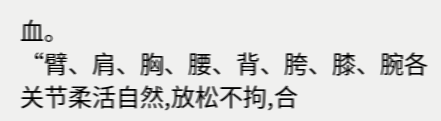血。
“臂、肩、胸、腰、背、胯、膝、腕各关节柔活自然,放松不拘,合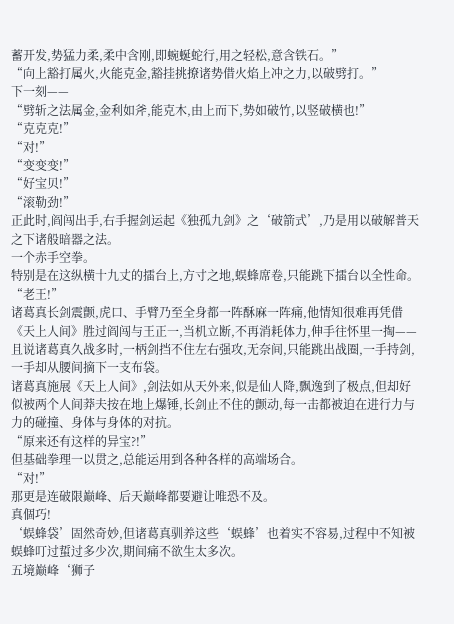蓄开发,势猛力柔,柔中含刚,即蜿蜒蛇行,用之轻松,意含铁石。”
“向上豁打属火,火能克金,豁挂挑撩诸势借火焰上冲之力,以破劈打。”
下一刻——
“劈斩之法属金,金利如斧,能克木,由上而下,势如破竹,以竖破横也!”
“克克克!”
“对!”
“变变变!”
“好宝贝!”
“滚勒劲!”
正此时,阎闯出手,右手握剑运起《独孤九剑》之‘破箭式’,乃是用以破解普天之下诸般暗器之法。
一个赤手空拳。
特别是在这纵横十九丈的擂台上,方寸之地,蜈蜂席卷,只能跳下擂台以全性命。
“老王!”
诸葛真长剑震颤,虎口、手臂乃至全身都一阵酥麻一阵痛,他情知很难再凭借《天上人间》胜过阎闯与王正一,当机立断,不再消耗体力,伸手往怀里一掏——
且说诸葛真久战多时,一柄剑挡不住左右强攻,无奈间,只能跳出战圈,一手持剑,一手却从腰间摘下一支布袋。
诸葛真施展《天上人间》,剑法如从天外来,似是仙人降,飘逸到了极点,但却好似被两个人间莽夫按在地上爆锤,长剑止不住的颤动,每一击都被迫在进行力与力的碰撞、身体与身体的对抗。
“原来还有这样的异宝?!”
但基础拳理一以贯之,总能运用到各种各样的高端场合。
“对!”
那更是连破限巅峰、后天巅峰都要避让唯恐不及。
真個巧!
‘蜈蜂袋’固然奇妙,但诸葛真驯养这些‘蜈蜂’也着实不容易,过程中不知被蜈蜂叮过蜇过多少次,期间痛不欲生太多次。
五境巅峰‘狮子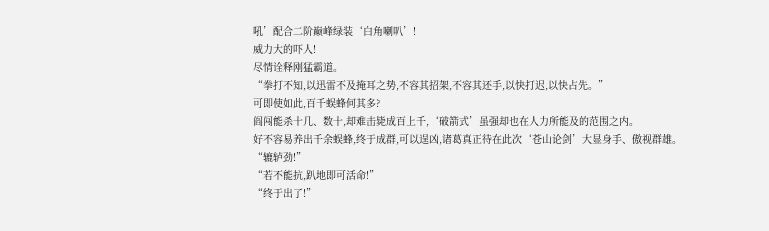吼’配合二阶巅峰绿装‘白角喇叭’!
威力大的吓人!
尽情诠释刚猛霸道。
“拳打不知,以迅雷不及掩耳之势,不容其招架,不容其还手,以快打迟,以快占先。”
可即使如此,百千蜈蜂何其多?
阎闯能杀十几、数十,却难击毙成百上千,‘破箭式’虽强却也在人力所能及的范围之内。
好不容易养出千余蜈蜂,终于成群,可以逞凶,诸葛真正待在此次‘苍山论剑’大显身手、傲视群雄。
“辘轳劲!”
“若不能抗,趴地即可活命!”
“终于出了!”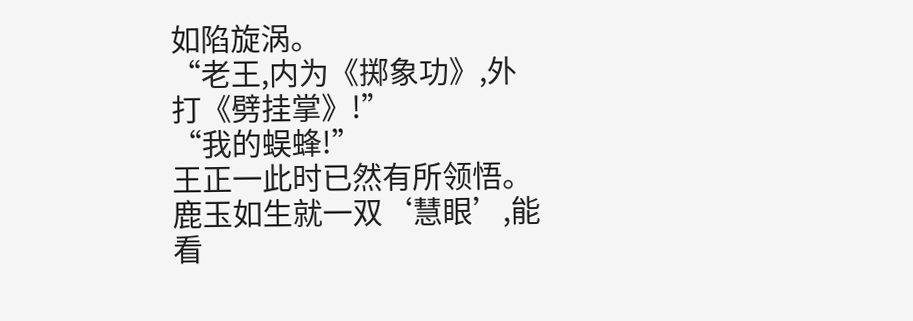如陷旋涡。
“老王,内为《掷象功》,外打《劈挂掌》!”
“我的蜈蜂!”
王正一此时已然有所领悟。
鹿玉如生就一双‘慧眼’,能看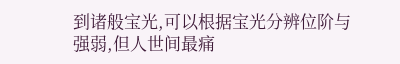到诸般宝光,可以根据宝光分辨位阶与强弱,但人世间最痛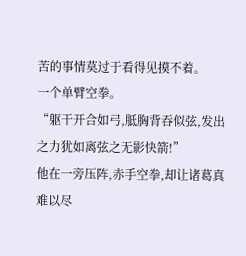苦的事情莫过于看得见摸不着。
一个单臂空拳。
“躯干开合如弓,胝胸背吞似弦,发出之力犹如离弦之无影快箭!”
他在一旁压阵,赤手空拳,却让诸葛真难以尽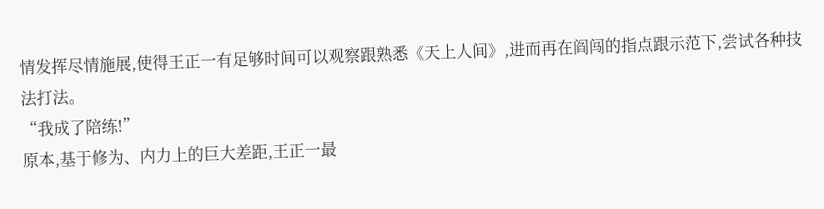情发挥尽情施展,使得王正一有足够时间可以观察跟熟悉《天上人间》,进而再在阎闯的指点跟示范下,尝试各种技法打法。
“我成了陪练!”
原本,基于修为、内力上的巨大差距,王正一最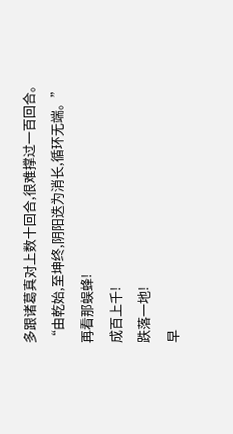多跟诸葛真对上数十回合,很难撑过一百回合。
“由乾始,至坤终,阴阳迭为消长,循环无端。”
再看那蜈蜂!
成百上千!
跌落一地!
早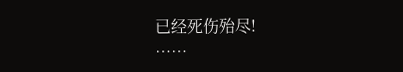已经死伤殆尽!
……